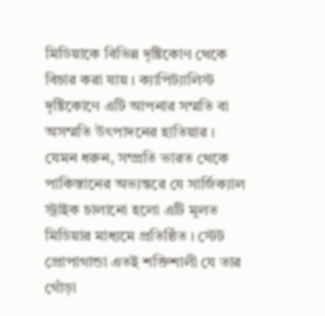মিডিয়াকে বিভিন্ন দৃষ্টিকোণ থেকে বিচার করা যায় । ক্যাপিট্যালিস্ট দৃষ্টিকোণে এটি আপনার সম্মতি বা অসম্মতি উৎপাদনের হাতিয়ার । যেমন ধরুন, সম্প্রতি ভারত থেকে পাকিস্তানের অভ্যন্তরে যে সার্জিক্যাল স্ট্রাইক চালানো হলো এটি মূলত মিডিয়ার মাধ্যমে প্রতিষ্ঠিত । স্টেট প্রোপাগান্ডা এতই শক্তিশালী যে তার গোঁড়া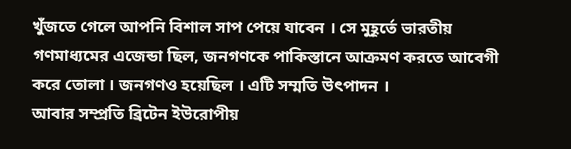খুঁজতে গেলে আপনি বিশাল সাপ পেয়ে যাবেন । সে মুহূর্তে ভারতীয় গণমাধ্যমের এজেন্ডা ছিল, জনগণকে পাকিস্তানে আক্রমণ করতে আবেগী করে তোলা । জনগণও হয়েছিল । এটি সম্মতি উৎপাদন ।
আবার সম্প্রতি ব্রিটেন ইউরোপীয়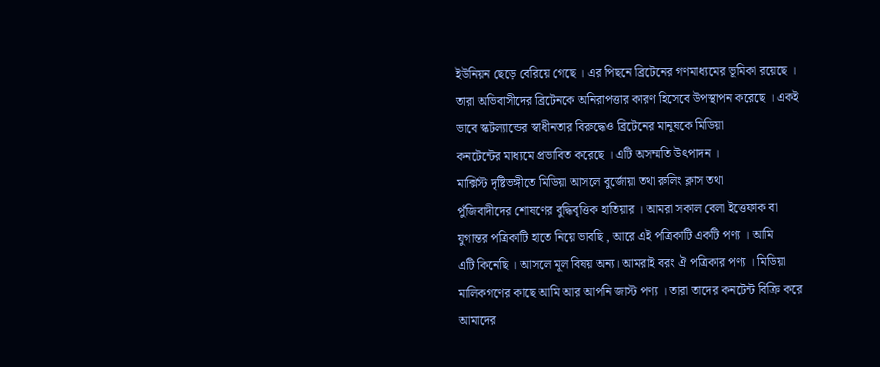ইউনিয়ন ছেড়ে বেরিয়ে গেছে । এর পিছনে ব্রিটেনের গণমাধ্যমের ভূমিকা রয়েছে ।
তারা অভিবাসীদের ব্রিটেনকে অনিরাপত্তার কারণ হিসেবে উপস্থাপন করেছে । একই
ভাবে স্কটল্যান্ডের স্বাধীনতার বিরুদ্ধেও ব্রিটেনের মানুষকে মিডিয়া
কনটেন্টের মাধ্যমে প্রভাবিত করেছে । এটি অসম্মতি উৎপাদন ।
মার্ক্সিস্ট দৃষ্টিভঙ্গীতে মিডিয়া আসলে বুর্জোয়া তথা রুলিং ক্লাস তথা
পুঁজিবাদীদের শোষণের বুদ্ধিবৃত্তিক হাতিয়ার । আমরা সকাল বেলা ইত্তেফাক বা
যুগান্তর পত্রিকাটি হাতে নিয়ে ভাবছি , আরে এই পত্রিকাটি একটি পণ্য । আমি
এটি কিনেছি । আসলে মূল বিষয় অন্য। আমরাই বরং ঐ পত্রিকার পণ্য । মিডিয়া
মালিকগণের কাছে আমি আর আপনি জাস্ট পণ্য । তারা তাদের কনটেন্ট বিক্রি করে
আমাদের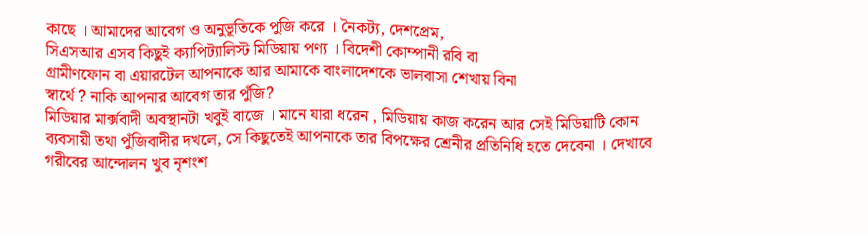কাছে । আমাদের আবেগ ও অনুভূতিকে পুজি করে । নৈকট্য, দেশপ্রেম,
সিএসআর এসব কিছুই ক্যাপিট্যালিস্ট মিডিয়ায় পণ্য । বিদেশী কোম্পানী রবি বা
গ্রামীণফোন বা এয়ারটেল আপনাকে আর আমাকে বাংলাদেশকে ভালবাসা শেখায় বিনা
স্বার্থে ? নাকি আপনার আবেগ তার পুঁজি?
মিডিয়ার মার্ক্সবাদী অবস্থানটা খবুই বাজে । মানে যারা ধরেন , মিডিয়ায় কাজ করেন আর সেই মিডিয়াটি কোন ব্যবসায়ী তথা পুঁজিবাদীর দখলে, সে কিছুতেই আপনাকে তার বিপক্ষের শ্রেনীর প্রতিনিধি হতে দেবেনা । দেখাবে গরীবের আন্দোলন খুব নৃশংশ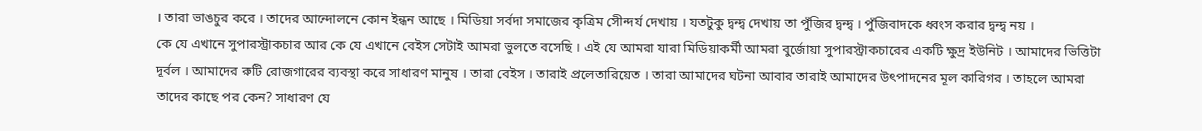। তারা ভাঙচুর করে । তাদের আন্দোলনে কোন ইন্ধন আছে । মিডিয়া সর্বদা সমাজের কৃত্রিম সেীন্দর্য দেখায় । যতটুকু দ্বন্দ্ব দেখায় তা পুঁজির দ্বন্দ্ব । পুঁজিবাদকে ধ্বংস করার দ্বন্দ্ব নয় ।
কে যে এখানে সুপারস্ট্রাকচার আর কে যে এখানে বেইস সেটাই আমরা ভুলতে বসেছি । এই যে আমরা যারা মিডিয়াকর্মী আমরা বুর্জোয়া সুপারস্ট্রাকচারের একটি ক্ষুদ্র ইউনিট । আমাদের ভিত্তিটা দূর্বল । আমাদের রুটি রোজগারের ব্যবস্থা করে সাধারণ মানুষ । তারা বেইস । তারাই প্রলেতারিয়েত । তারা আমাদের ঘটনা আবার তারাই আমাদের উৎপাদনের মূল কারিগর । তাহলে আমরা তাদের কাছে পর কেন? সাধারণ যে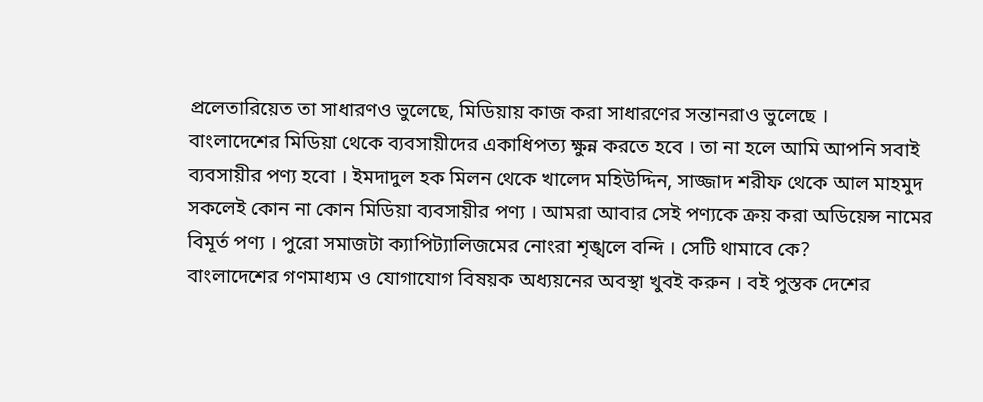প্রলেতারিয়েত তা সাধারণও ভুলেছে, মিডিয়ায় কাজ করা সাধারণের সন্তানরাও ভুলেছে ।
বাংলাদেশের মিডিয়া থেকে ব্যবসায়ীদের একাধিপত্য ক্ষুন্ন করতে হবে । তা না হলে আমি আপনি সবাই ব্যবসায়ীর পণ্য হবো । ইমদাদুল হক মিলন থেকে খালেদ মহিউদ্দিন, সাজ্জাদ শরীফ থেকে আল মাহমুদ সকলেই কোন না কোন মিডিয়া ব্যবসায়ীর পণ্য । আমরা আবার সেই পণ্যকে ক্রয় করা অডিয়েন্স নামের বিমূর্ত পণ্য । পুরো সমাজটা ক্যাপিট্যালিজমের নোংরা শৃঙ্খলে বন্দি । সেটি থামাবে কে?
বাংলাদেশের গণমাধ্যম ও যোগাযোগ বিষয়ক অধ্যয়নের অবস্থা খুবই করুন । বই পুস্তক দেশের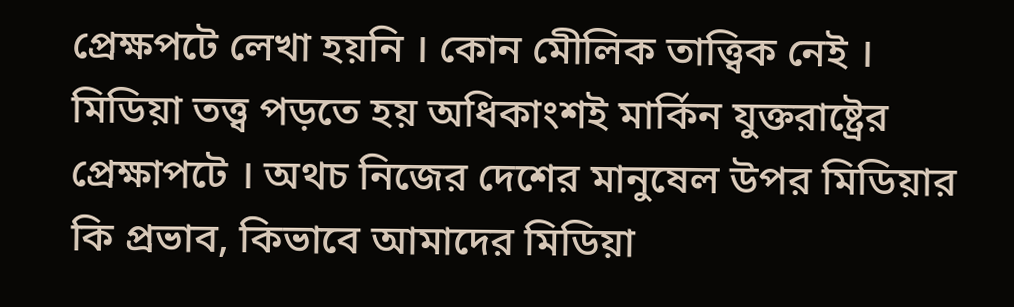প্রেক্ষপটে লেখা হয়নি । কোন মেীলিক তাত্ত্বিক নেই । মিডিয়া তত্ত্ব পড়তে হয় অধিকাংশই মার্কিন যুক্তরাষ্ট্রের প্রেক্ষাপটে । অথচ নিজের দেশের মানুষেল উপর মিডিয়ার কি প্রভাব, কিভাবে আমাদের মিডিয়া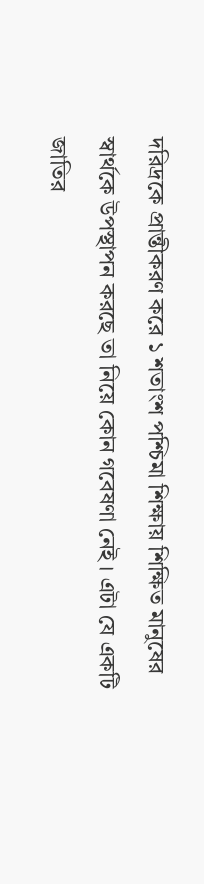দরিদ্রকে প্রান্তীকরণ করে ১ শতাংশ পশ্চিমা শিক্ষায় শিক্ষিত মানুষের স্বার্থকে উপস্থাপন করছে তা নিয়ে কোন গবেষণা নেই । এটা যে একটি জাতির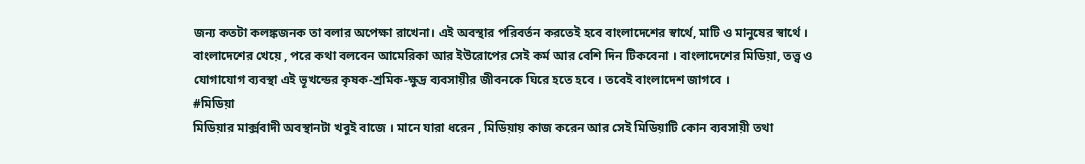জন্য কতটা কলঙ্কজনক তা বলার অপেক্ষা রাখেনা। এই অবস্থার পরিবর্তন করতেই হবে বাংলাদেশের স্বার্থে, মাটি ও মানুষের স্বার্থে । বাংলাদেশের খেয়ে , পরে কথা বলবেন আমেরিকা আর ইউরোপের সেই কর্ম আর বেশি দিন টিকবেনা । বাংলাদেশের মিডিয়া, তত্ত্ব ও যোগাযোগ ব্যবস্থা এই ভূখন্ডের কৃষক-শ্রমিক-ক্ষুদ্র ব্যবসায়ীর জীবনকে ঘিরে হতে হবে । তবেই বাংলাদেশ জাগবে ।
#মিডিয়া
মিডিয়ার মার্ক্সবাদী অবস্থানটা খবুই বাজে । মানে যারা ধরেন , মিডিয়ায় কাজ করেন আর সেই মিডিয়াটি কোন ব্যবসায়ী তথা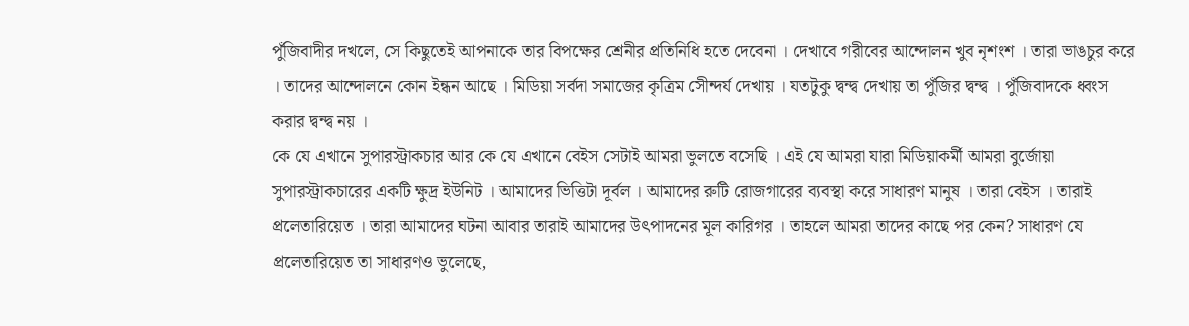পুঁজিবাদীর দখলে, সে কিছুতেই আপনাকে তার বিপক্ষের শ্রেনীর প্রতিনিধি হতে দেবেনা । দেখাবে গরীবের আন্দোলন খুব নৃশংশ । তারা ভাঙচুর করে । তাদের আন্দোলনে কোন ইন্ধন আছে । মিডিয়া সর্বদা সমাজের কৃত্রিম সেীন্দর্য দেখায় । যতটুকু দ্বন্দ্ব দেখায় তা পুঁজির দ্বন্দ্ব । পুঁজিবাদকে ধ্বংস করার দ্বন্দ্ব নয় ।
কে যে এখানে সুপারস্ট্রাকচার আর কে যে এখানে বেইস সেটাই আমরা ভুলতে বসেছি । এই যে আমরা যারা মিডিয়াকর্মী আমরা বুর্জোয়া সুপারস্ট্রাকচারের একটি ক্ষুদ্র ইউনিট । আমাদের ভিত্তিটা দূর্বল । আমাদের রুটি রোজগারের ব্যবস্থা করে সাধারণ মানুষ । তারা বেইস । তারাই প্রলেতারিয়েত । তারা আমাদের ঘটনা আবার তারাই আমাদের উৎপাদনের মূল কারিগর । তাহলে আমরা তাদের কাছে পর কেন? সাধারণ যে প্রলেতারিয়েত তা সাধারণও ভুলেছে,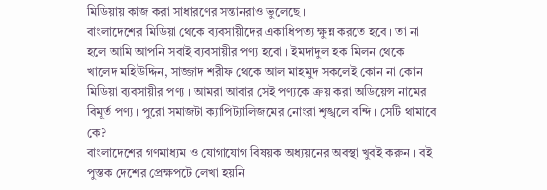মিডিয়ায় কাজ করা সাধারণের সন্তানরাও ভুলেছে ।
বাংলাদেশের মিডিয়া থেকে ব্যবসায়ীদের একাধিপত্য ক্ষুন্ন করতে হবে । তা না হলে আমি আপনি সবাই ব্যবসায়ীর পণ্য হবো । ইমদাদুল হক মিলন থেকে খালেদ মহিউদ্দিন, সাজ্জাদ শরীফ থেকে আল মাহমুদ সকলেই কোন না কোন মিডিয়া ব্যবসায়ীর পণ্য । আমরা আবার সেই পণ্যকে ক্রয় করা অডিয়েন্স নামের বিমূর্ত পণ্য । পুরো সমাজটা ক্যাপিট্যালিজমের নোংরা শৃঙ্খলে বন্দি । সেটি থামাবে কে?
বাংলাদেশের গণমাধ্যম ও যোগাযোগ বিষয়ক অধ্যয়নের অবস্থা খুবই করুন । বই পুস্তক দেশের প্রেক্ষপটে লেখা হয়নি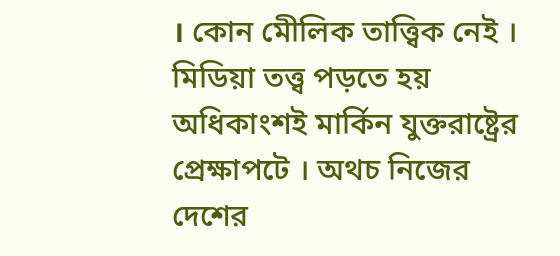। কোন মেীলিক তাত্ত্বিক নেই । মিডিয়া তত্ত্ব পড়তে হয় অধিকাংশই মার্কিন যুক্তরাষ্ট্রের প্রেক্ষাপটে । অথচ নিজের দেশের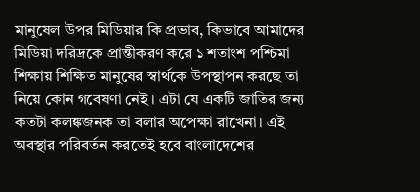মানুষেল উপর মিডিয়ার কি প্রভাব, কিভাবে আমাদের মিডিয়া দরিদ্রকে প্রান্তীকরণ করে ১ শতাংশ পশ্চিমা শিক্ষায় শিক্ষিত মানুষের স্বার্থকে উপস্থাপন করছে তা নিয়ে কোন গবেষণা নেই । এটা যে একটি জাতির জন্য কতটা কলঙ্কজনক তা বলার অপেক্ষা রাখেনা। এই অবস্থার পরিবর্তন করতেই হবে বাংলাদেশের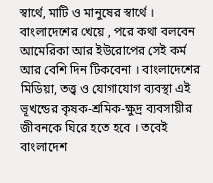স্বার্থে, মাটি ও মানুষের স্বার্থে । বাংলাদেশের খেয়ে , পরে কথা বলবেন আমেরিকা আর ইউরোপের সেই কর্ম আর বেশি দিন টিকবেনা । বাংলাদেশের মিডিয়া, তত্ত্ব ও যোগাযোগ ব্যবস্থা এই ভূখন্ডের কৃষক-শ্রমিক-ক্ষুদ্র ব্যবসায়ীর জীবনকে ঘিরে হতে হবে । তবেই বাংলাদেশ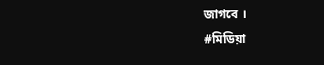জাগবে ।
#মিডিয়া